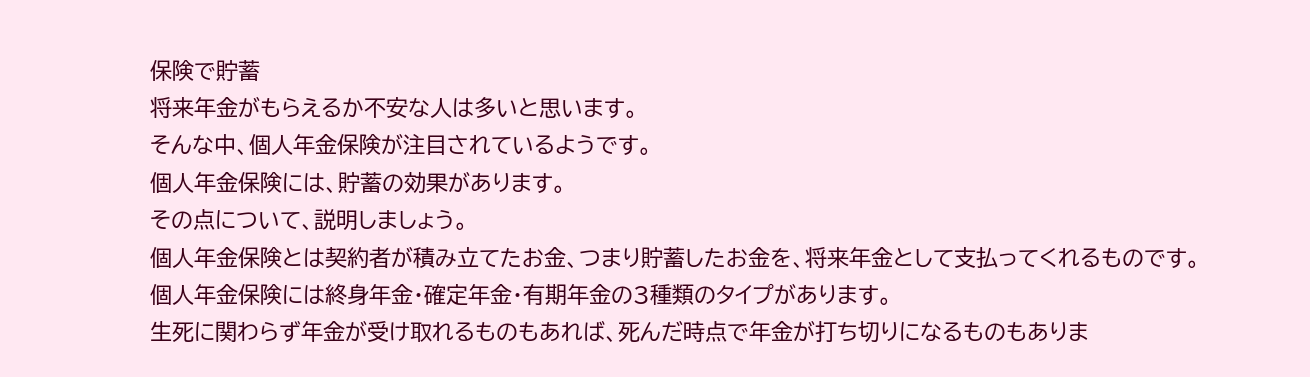保険で貯蓄
将来年金がもらえるか不安な人は多いと思います。
そんな中、個人年金保険が注目されているようです。
個人年金保険には、貯蓄の効果があります。
その点について、説明しましょう。
個人年金保険とは契約者が積み立てたお金、つまり貯蓄したお金を、将来年金として支払ってくれるものです。
個人年金保険には終身年金・確定年金・有期年金の3種類のタイプがあります。
生死に関わらず年金が受け取れるものもあれば、死んだ時点で年金が打ち切りになるものもありま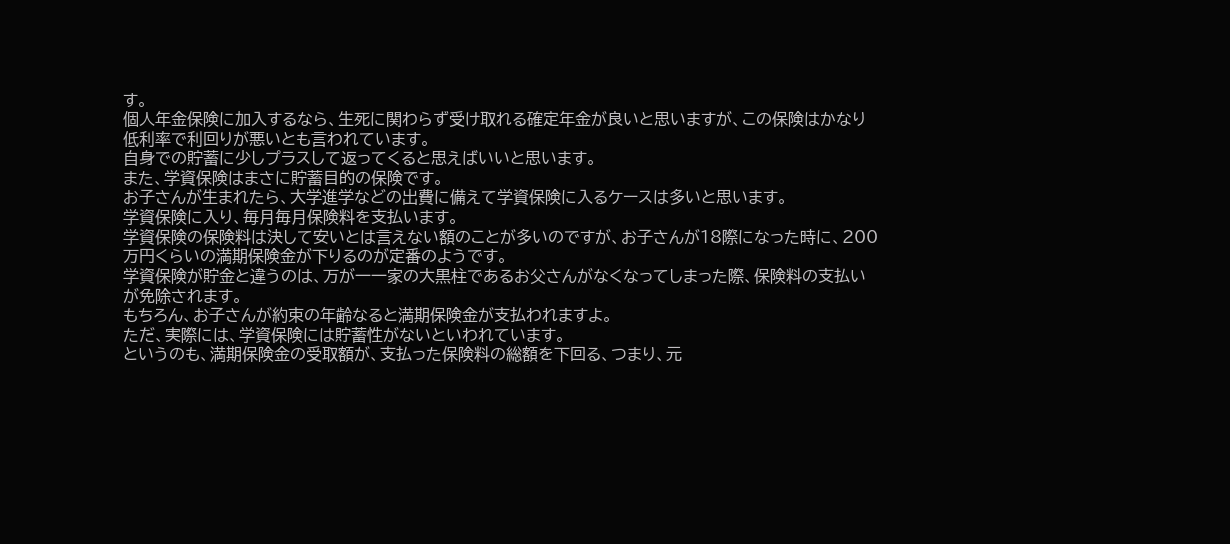す。
個人年金保険に加入するなら、生死に関わらず受け取れる確定年金が良いと思いますが、この保険はかなり低利率で利回りが悪いとも言われています。
自身での貯蓄に少しプラスして返ってくると思えばいいと思います。
また、学資保険はまさに貯蓄目的の保険です。
お子さんが生まれたら、大学進学などの出費に備えて学資保険に入るケースは多いと思います。
学資保険に入り、毎月毎月保険料を支払います。
学資保険の保険料は決して安いとは言えない額のことが多いのですが、お子さんが18際になった時に、200万円くらいの満期保険金が下りるのが定番のようです。
学資保険が貯金と違うのは、万が一一家の大黒柱であるお父さんがなくなってしまった際、保険料の支払いが免除されます。
もちろん、お子さんが約束の年齢なると満期保険金が支払われますよ。
ただ、実際には、学資保険には貯蓄性がないといわれています。
というのも、満期保険金の受取額が、支払った保険料の総額を下回る、つまり、元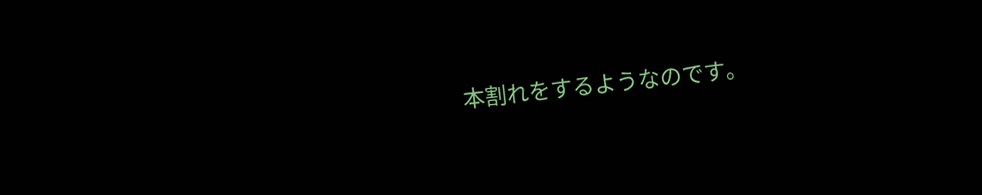本割れをするようなのです。